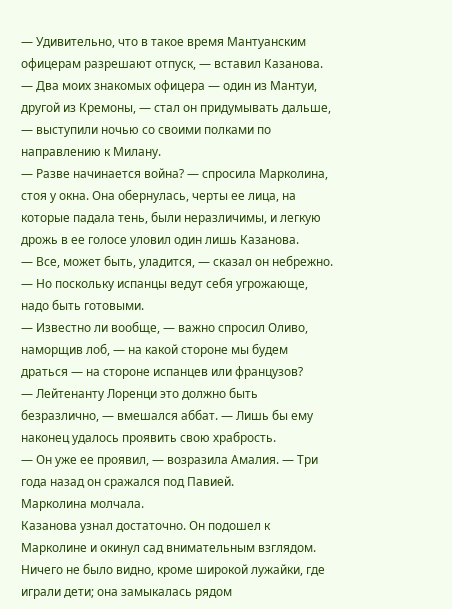— Удивительно, что в такое время Мантуанским офицерам разрешают отпуск, — вставил Казанова. — Два моих знакомых офицера — один из Мантуи, другой из Кремоны, — стал он придумывать дальше, — выступили ночью со своими полками по направлению к Милану.
— Разве начинается война? — спросила Марколина, стоя у окна. Она обернулась, черты ее лица, на которые падала тень, были неразличимы, и легкую дрожь в ее голосе уловил один лишь Казанова.
— Все, может быть, уладится, — сказал он небрежно. — Но поскольку испанцы ведут себя угрожающе, надо быть готовыми.
— Известно ли вообще, — важно спросил Оливо, наморщив лоб, — на какой стороне мы будем драться — на стороне испанцев или французов?
— Лейтенанту Лоренци это должно быть безразлично, — вмешался аббат. — Лишь бы ему наконец удалось проявить свою храбрость.
— Он уже ее проявил, — возразила Амалия. — Три года назад он сражался под Павией.
Марколина молчала.
Казанова узнал достаточно. Он подошел к Марколине и окинул сад внимательным взглядом. Ничего не было видно, кроме широкой лужайки, где играли дети; она замыкалась рядом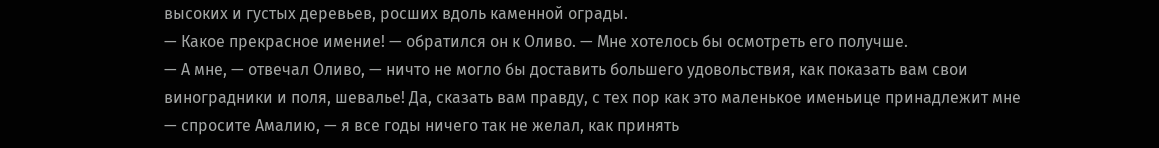высоких и густых деревьев, росших вдоль каменной ограды.
— Какое прекрасное имение! — обратился он к Оливо. — Мне хотелось бы осмотреть его получше.
— А мне, — отвечал Оливо, — ничто не могло бы доставить большего удовольствия, как показать вам свои виноградники и поля, шевалье! Да, сказать вам правду, с тех пор как это маленькое именьице принадлежит мне — спросите Амалию, — я все годы ничего так не желал, как принять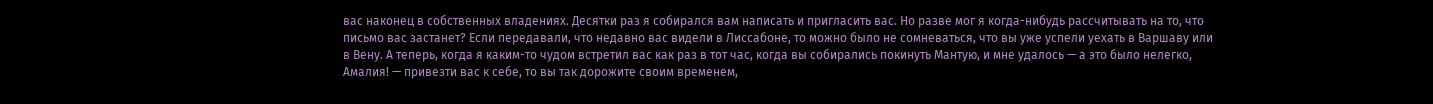вас наконец в собственных владениях. Десятки раз я собирался вам написать и пригласить вас. Но разве мог я когда-нибудь рассчитывать на то, что письмо вас застанет? Если передавали, что недавно вас видели в Лиссабоне, то можно было не сомневаться, что вы уже успели уехать в Варшаву или в Вену. А теперь, когда я каким-то чудом встретил вас как раз в тот час, когда вы собирались покинуть Мантую, и мне удалось — а это было нелегко, Амалия! — привезти вас к себе, то вы так дорожите своим временем,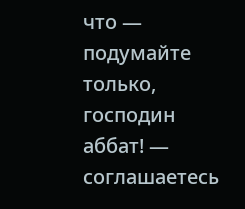что — подумайте только, господин аббат! — соглашаетесь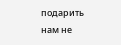подарить нам не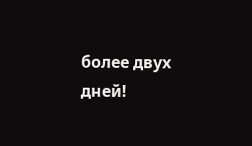более двух дней!